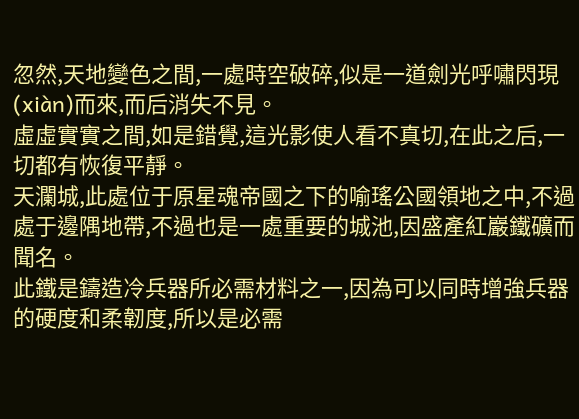忽然,天地變色之間,一處時空破碎,似是一道劍光呼嘯閃現(xiàn)而來,而后消失不見。
虛虛實實之間,如是錯覺,這光影使人看不真切,在此之后,一切都有恢復平靜。
天瀾城,此處位于原星魂帝國之下的喻瑤公國領地之中,不過處于邊隅地帶,不過也是一處重要的城池,因盛產紅巖鐵礦而聞名。
此鐵是鑄造冷兵器所必需材料之一,因為可以同時增強兵器的硬度和柔韌度,所以是必需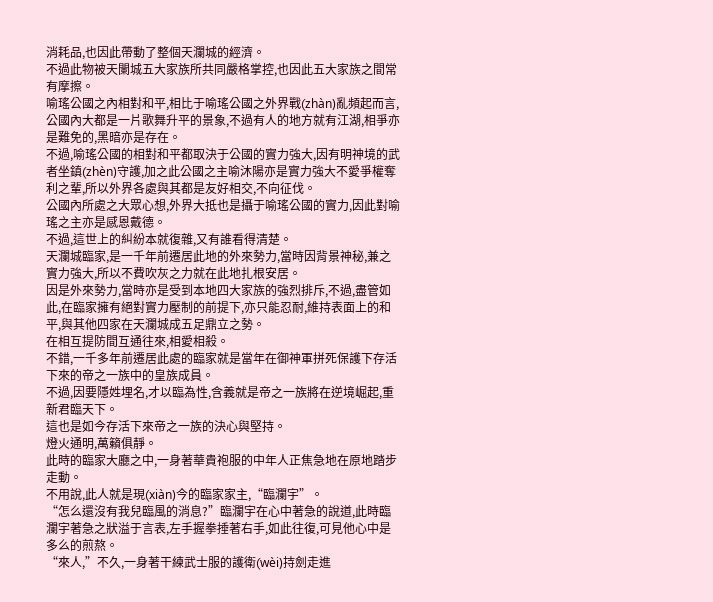消耗品,也因此帶動了整個天瀾城的經濟。
不過此物被天闌城五大家族所共同嚴格掌控,也因此五大家族之間常有摩擦。
喻瑤公國之內相對和平,相比于喻瑤公國之外界戰(zhàn)亂頻起而言,公國內大都是一片歌舞升平的景象,不過有人的地方就有江湖,相爭亦是難免的,黑暗亦是存在。
不過,喻瑤公國的相對和平都取決于公國的實力強大,因有明神境的武者坐鎮(zhèn)守護,加之此公國之主喻沐陽亦是實力強大不愛爭權奪利之輩,所以外界各處與其都是友好相交,不向征伐。
公國內所處之大眾心想,外界大抵也是攝于喻瑤公國的實力,因此對喻瑤之主亦是感恩戴德。
不過,這世上的糾紛本就復雜,又有誰看得清楚。
天瀾城臨家,是一千年前遷居此地的外來勢力,當時因背景神秘,兼之實力強大,所以不費吹灰之力就在此地扎根安居。
因是外來勢力,當時亦是受到本地四大家族的強烈排斥,不過,盡管如此,在臨家擁有絕對實力壓制的前提下,亦只能忍耐,維持表面上的和平,與其他四家在天瀾城成五足鼎立之勢。
在相互提防間互通往來,相愛相殺。
不錯,一千多年前遷居此處的臨家就是當年在御神軍拼死保護下存活下來的帝之一族中的皇族成員。
不過,因要隱姓埋名,才以臨為性,含義就是帝之一族將在逆境崛起,重新君臨天下。
這也是如今存活下來帝之一族的決心與堅持。
燈火通明,萬籟俱靜。
此時的臨家大廳之中,一身著華貴袍服的中年人正焦急地在原地踏步走動。
不用說,此人就是現(xiàn)今的臨家家主,“臨瀾宇”。
“怎么還沒有我兒臨風的消息?”臨瀾宇在心中著急的說道,此時臨瀾宇著急之狀溢于言表,左手握拳捶著右手,如此往復,可見他心中是多么的煎熬。
“來人,”不久,一身著干練武士服的護衛(wèi)持劍走進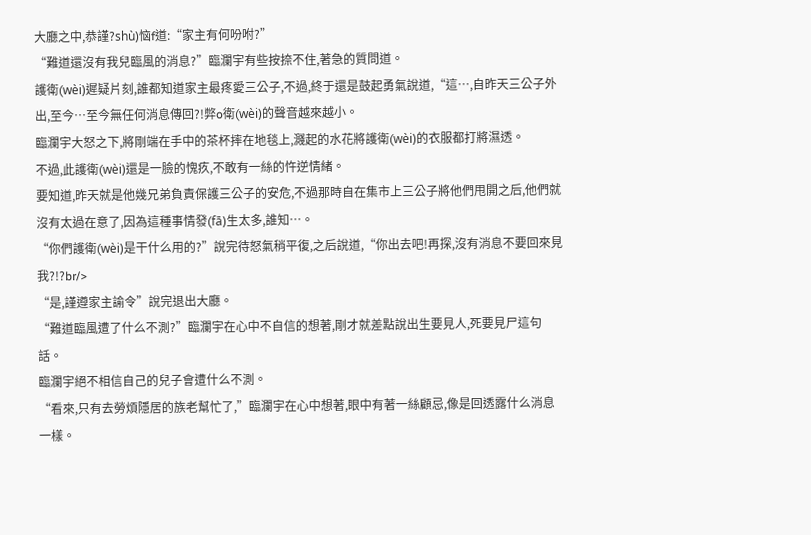大廳之中,恭謹?shù)恼f道:“家主有何吩咐?”
“難道還沒有我兒臨風的消息?”臨瀾宇有些按捺不住,著急的質問道。
護衛(wèi)遲疑片刻,誰都知道家主最疼愛三公子,不過,終于還是鼓起勇氣說道,“這…,自昨天三公子外出,至今…至今無任何消息傳回?!弊o衛(wèi)的聲音越來越小。
臨瀾宇大怒之下,將剛端在手中的茶杯摔在地毯上,濺起的水花將護衛(wèi)的衣服都打將濕透。
不過,此護衛(wèi)還是一臉的愧疚,不敢有一絲的忤逆情緒。
要知道,昨天就是他幾兄弟負責保護三公子的安危,不過那時自在集市上三公子將他們甩開之后,他們就沒有太過在意了,因為這種事情發(fā)生太多,誰知…。
“你們護衛(wèi)是干什么用的?”說完待怒氣稍平復,之后說道,“你出去吧!再探,沒有消息不要回來見我?!?br/>
“是,謹遵家主諭令”說完退出大廳。
“難道臨風遭了什么不測?”臨瀾宇在心中不自信的想著,剛才就差點說出生要見人,死要見尸這句話。
臨瀾宇絕不相信自己的兒子會遭什么不測。
“看來,只有去勞煩隱居的族老幫忙了,”臨瀾宇在心中想著,眼中有著一絲顧忌,像是回透露什么消息一樣。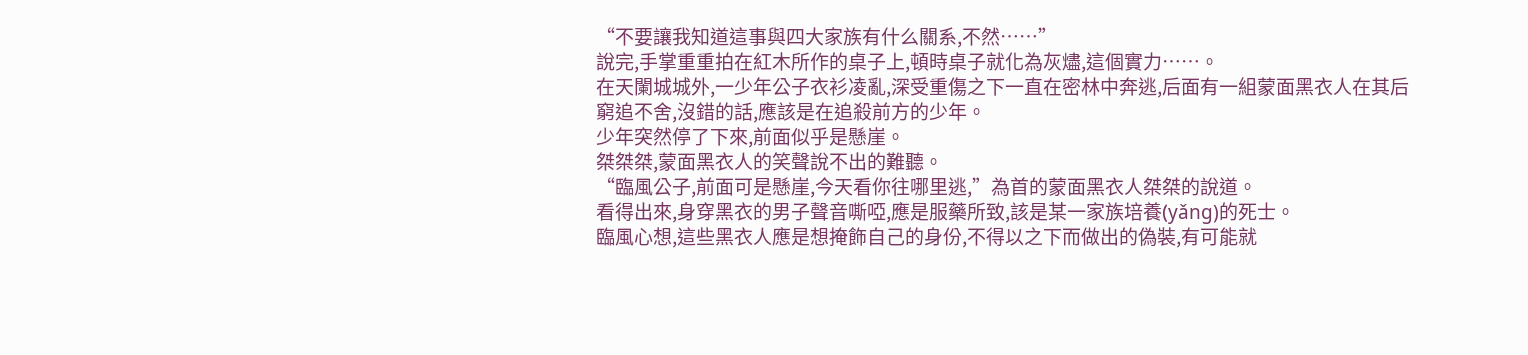“不要讓我知道這事與四大家族有什么關系,不然……”
說完,手掌重重拍在紅木所作的桌子上,頓時桌子就化為灰燼,這個實力……。
在天闌城城外,一少年公子衣衫凌亂,深受重傷之下一直在密林中奔逃,后面有一組蒙面黑衣人在其后窮追不舍,沒錯的話,應該是在追殺前方的少年。
少年突然停了下來,前面似乎是懸崖。
桀桀桀,蒙面黑衣人的笑聲說不出的難聽。
“臨風公子,前面可是懸崖,今天看你往哪里逃,”為首的蒙面黑衣人桀桀的說道。
看得出來,身穿黑衣的男子聲音嘶啞,應是服藥所致,該是某一家族培養(yǎng)的死士。
臨風心想,這些黑衣人應是想掩飾自己的身份,不得以之下而做出的偽裝,有可能就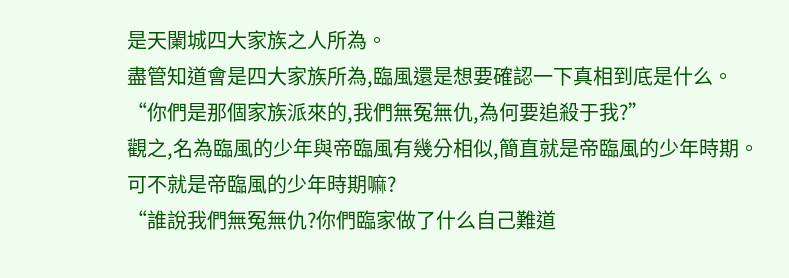是天闌城四大家族之人所為。
盡管知道會是四大家族所為,臨風還是想要確認一下真相到底是什么。
“你們是那個家族派來的,我們無冤無仇,為何要追殺于我?”
觀之,名為臨風的少年與帝臨風有幾分相似,簡直就是帝臨風的少年時期。
可不就是帝臨風的少年時期嘛?
“誰說我們無冤無仇?你們臨家做了什么自己難道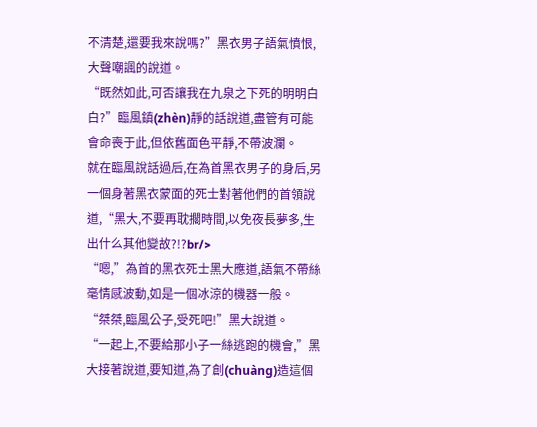不清楚,還要我來說嗎?”黑衣男子語氣憤恨,大聲嘲諷的說道。
“既然如此,可否讓我在九泉之下死的明明白白?”臨風鎮(zhèn)靜的話說道,盡管有可能會命喪于此,但依舊面色平靜,不帶波瀾。
就在臨風說話過后,在為首黑衣男子的身后,另一個身著黑衣蒙面的死士對著他們的首領說道,“黑大,不要再耽擱時間,以免夜長夢多,生出什么其他變故?!?br/>
“嗯,”為首的黑衣死士黑大應道,語氣不帶絲毫情感波動,如是一個冰涼的機器一般。
“桀桀,臨風公子,受死吧!”黑大說道。
“一起上,不要給那小子一絲逃跑的機會,”黑大接著說道,要知道,為了創(chuàng)造這個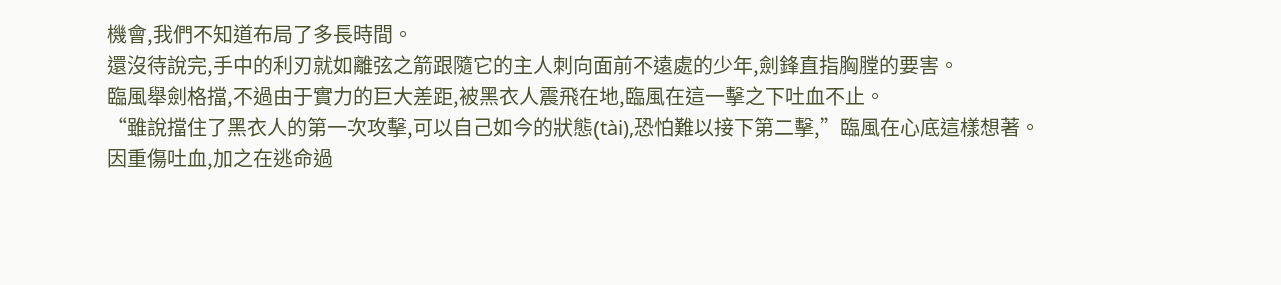機會,我們不知道布局了多長時間。
還沒待說完,手中的利刃就如離弦之箭跟隨它的主人刺向面前不遠處的少年,劍鋒直指胸膛的要害。
臨風舉劍格擋,不過由于實力的巨大差距,被黑衣人震飛在地,臨風在這一擊之下吐血不止。
“雖說擋住了黑衣人的第一次攻擊,可以自己如今的狀態(tài),恐怕難以接下第二擊,”臨風在心底這樣想著。
因重傷吐血,加之在逃命過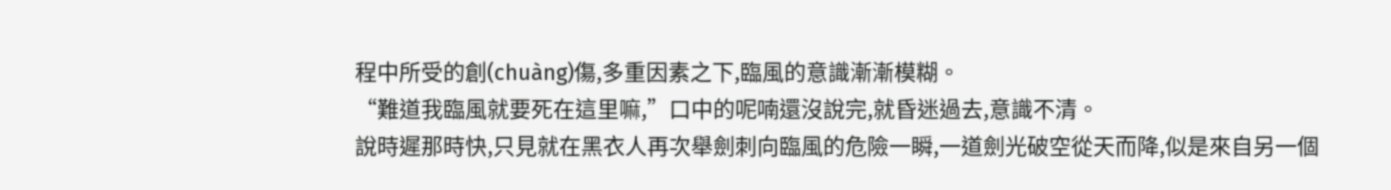程中所受的創(chuàng)傷,多重因素之下,臨風的意識漸漸模糊。
“難道我臨風就要死在這里嘛,”口中的呢喃還沒說完,就昏迷過去,意識不清。
說時遲那時快,只見就在黑衣人再次舉劍刺向臨風的危險一瞬,一道劍光破空從天而降,似是來自另一個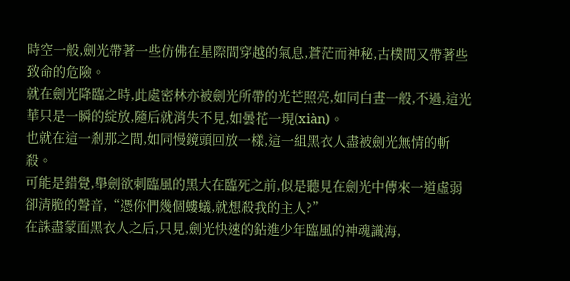時空一般,劍光帶著一些仿佛在星際間穿越的氣息,蒼茫而神秘,古樸間又帶著些致命的危險。
就在劍光降臨之時,此處密林亦被劍光所帶的光芒照亮,如同白晝一般,不過,這光華只是一瞬的綻放,隨后就消失不見,如曇花一現(xiàn)。
也就在這一剎那之間,如同慢鏡頭回放一樣,這一組黑衣人盡被劍光無情的斬殺。
可能是錯覺,舉劍欲刺臨風的黑大在臨死之前,似是聽見在劍光中傳來一道虛弱卻清脆的聲音,“憑你們幾個螻蟻,就想殺我的主人?”
在誅盡蒙面黑衣人之后,只見,劍光快速的鉆進少年臨風的神魂識海,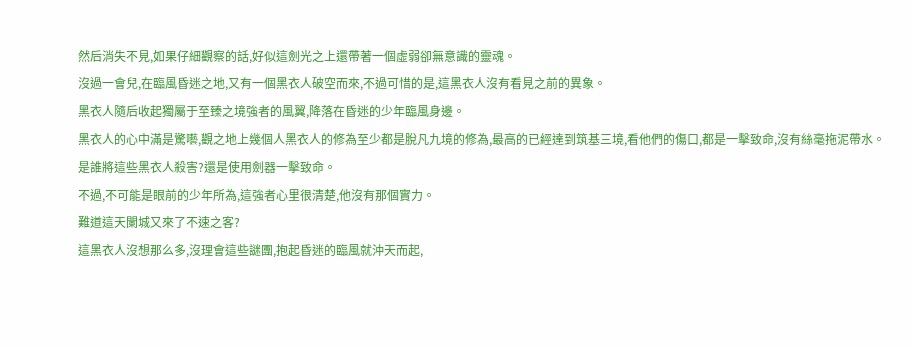然后消失不見,如果仔細觀察的話,好似這劍光之上還帶著一個虛弱卻無意識的靈魂。
沒過一會兒,在臨風昏迷之地,又有一個黑衣人破空而來,不過可惜的是,這黑衣人沒有看見之前的異象。
黑衣人隨后收起獨屬于至臻之境強者的風翼,降落在昏迷的少年臨風身邊。
黑衣人的心中滿是驚囈,觀之地上幾個人黑衣人的修為至少都是脫凡九境的修為,最高的已經達到筑基三境,看他們的傷口,都是一擊致命,沒有絲毫拖泥帶水。
是誰將這些黑衣人殺害?還是使用劍器一擊致命。
不過,不可能是眼前的少年所為,這強者心里很清楚,他沒有那個實力。
難道這天闌城又來了不速之客?
這黑衣人沒想那么多,沒理會這些謎團,抱起昏迷的臨風就沖天而起,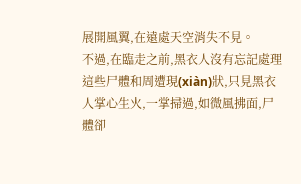展開風翼,在遠處天空消失不見。
不過,在臨走之前,黑衣人沒有忘記處理這些尸體和周遭現(xiàn)狀,只見黑衣人掌心生火,一掌掃過,如微風拂面,尸體卻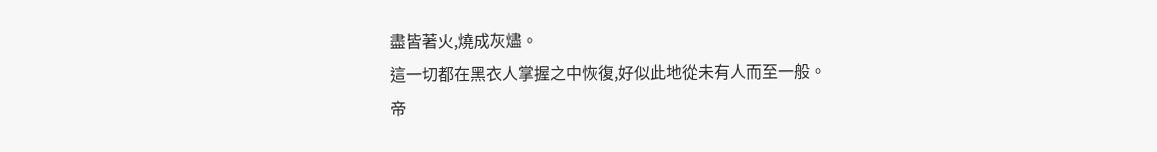盡皆著火,燒成灰燼。
這一切都在黑衣人掌握之中恢復,好似此地從未有人而至一般。
帝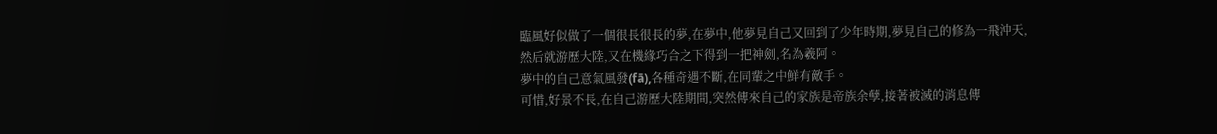臨風好似做了一個很長很長的夢,在夢中,他夢見自己又回到了少年時期,夢見自己的修為一飛沖天,然后就游歷大陸,又在機緣巧合之下得到一把神劍,名為羲阿。
夢中的自己意氣風發(fā),各種奇遇不斷,在同輩之中鮮有敵手。
可惜,好景不長,在自己游歷大陸期間,突然傳來自己的家族是帝族余孽,接著被滅的消息傳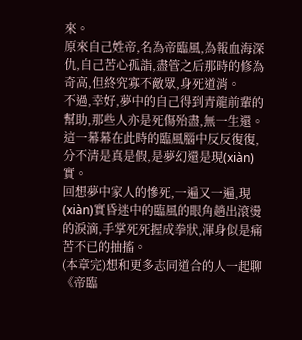來。
原來自己姓帝,名為帝臨風,為報血海深仇,自己苦心孤詣,盡管之后那時的修為奇高,但終究寡不敵眾,身死道消。
不過,幸好,夢中的自己得到青龍前輩的幫助,那些人亦是死傷殆盡,無一生還。
這一幕幕在此時的臨風腦中反反復復,分不清是真是假,是夢幻還是現(xiàn)實。
回想夢中家人的慘死,一遍又一遍,現(xiàn)實昏迷中的臨風的眼角趟出滾燙的淚滴,手掌死死握成拳狀,渾身似是痛苦不已的抽搐。
(本章完)想和更多志同道合的人一起聊《帝臨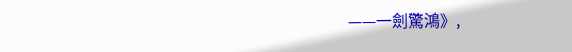——一劍驚鴻》,